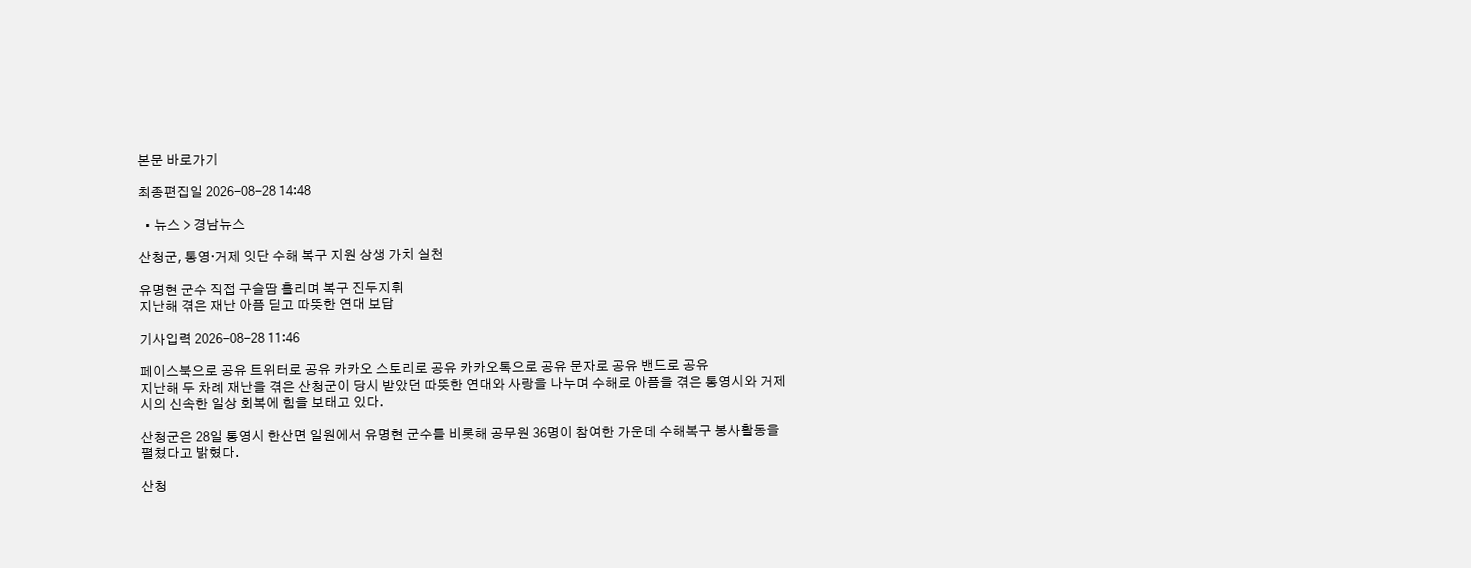본문 바로가기

최종편집일 2026-08-28 14:48

  • 뉴스 > 경남뉴스

산청군, 통영·거제 잇단 수해 복구 지원 상생 가치 실천

유명현 군수 직접 구슬땀 흘리며 복구 진두지휘
지난해 겪은 재난 아픔 딛고 따뜻한 연대 보답

기사입력 2026-08-28 11:46

페이스북으로 공유 트위터로 공유 카카오 스토리로 공유 카카오톡으로 공유 문자로 공유 밴드로 공유
지난해 두 차례 재난을 겪은 산청군이 당시 받았던 따뜻한 연대와 사랑을 나누며 수해로 아픔을 겪은 통영시와 거제시의 신속한 일상 회복에 힘을 보태고 있다.

산청군은 28일 통영시 한산면 일원에서 유명현 군수를 비롯해 공무원 36명이 참여한 가운데 수해복구 봉사활동을 펼쳤다고 밝혔다.

산청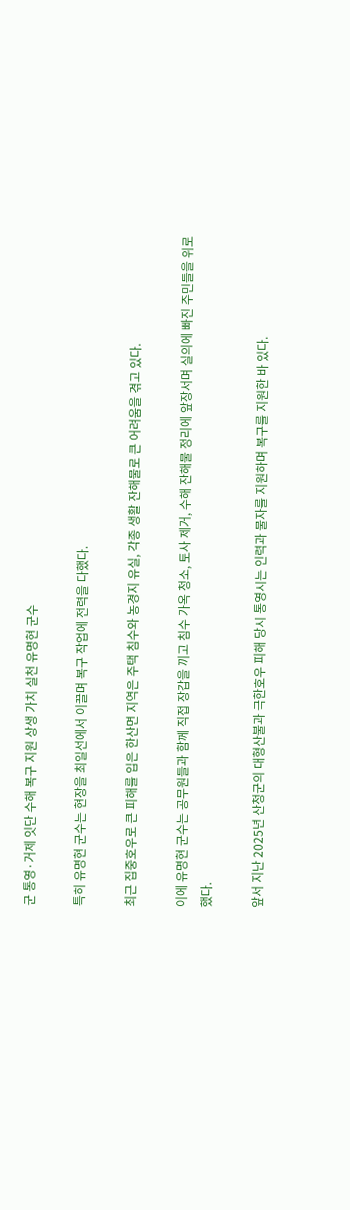군 통영·거제 잇단 수해 복구 지원 상생 가치 실천 유명현 군수

특히 유명현 군수는 현장을 최일선에서 이끌며 복구 작업에 전력을 다했다.

최근 집중호우로 큰 피해를 입은 한산면 지역은 주택 침수와 농경지 유실, 각종 생활 잔해물로 큰 어려움을 겪고 있다.

이에 유명현 군수는 공무원들과 함께 직접 장갑을 끼고 침수 가옥 청소, 토사 제거, 수해 잔해물 정리에 앞장서며 실의에 빠진 주민들을 위로했다.

앞서 지난 2025년 산청군의 대형산불과 극한호우 피해 당시 통영시는 인력과 물자를 지원하며 복구를 지원한 바 있다.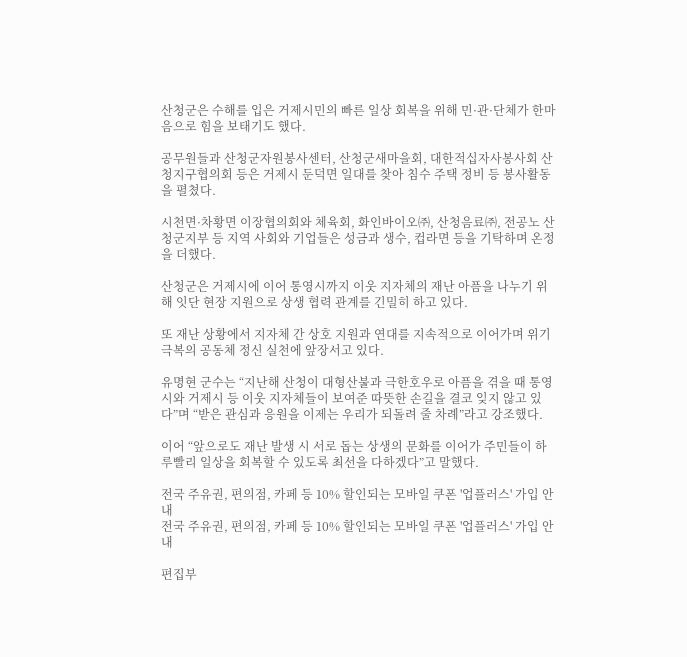산청군은 수해를 입은 거제시민의 빠른 일상 회복을 위해 민·관·단체가 한마음으로 힘을 보태기도 했다.

공무원들과 산청군자원봉사센터, 산청군새마을회, 대한적십자사봉사회 산청지구협의회 등은 거제시 둔덕면 일대를 찾아 침수 주택 정비 등 봉사활동을 펼쳤다.

시천면·차황면 이장협의회와 체육회, 화인바이오㈜, 산청음료㈜, 전공노 산청군지부 등 지역 사회와 기업들은 성금과 생수, 컵라면 등을 기탁하며 온정을 더했다.

산청군은 거제시에 이어 통영시까지 이웃 지자체의 재난 아픔을 나누기 위해 잇단 현장 지원으로 상생 협력 관계를 긴밀히 하고 있다.

또 재난 상황에서 지자체 간 상호 지원과 연대를 지속적으로 이어가며 위기 극복의 공동체 정신 실천에 앞장서고 있다.

유명현 군수는 “지난해 산청이 대형산불과 극한호우로 아픔을 겪을 때 통영시와 거제시 등 이웃 지자체들이 보여준 따뜻한 손길을 결코 잊지 않고 있다”며 “받은 관심과 응원을 이제는 우리가 되돌려 줄 차례”라고 강조했다.

이어 “앞으로도 재난 발생 시 서로 돕는 상생의 문화를 이어가 주민들이 하루빨리 일상을 회복할 수 있도록 최선을 다하겠다”고 말했다.

전국 주유권, 편의점, 카페 등 10% 할인되는 모바일 쿠폰 '업플러스' 가입 안내
전국 주유권, 편의점, 카페 등 10% 할인되는 모바일 쿠폰 '업플러스' 가입 안내

편집부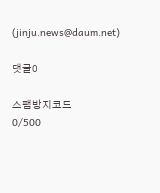(jinju.news@daum.net)

댓글0

스팸방지코드
0/500